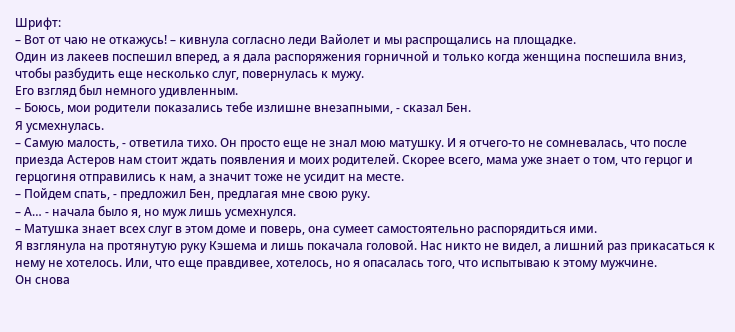Шрифт:
– Вот от чаю не откажусь! – кивнула согласно леди Вайолет и мы распрощались на площадке.
Один из лакеев поспешил вперед, а я дала распоряжения горничной и только когда женщина поспешила вниз, чтобы разбудить еще несколько слуг, повернулась к мужу.
Его взгляд был немного удивленным.
– Боюсь, мои родители показались тебе излишне внезапными, - сказал Бен.
Я усмехнулась.
– Самую малость, - ответила тихо. Он просто еще не знал мою матушку. И я отчего-то не сомневалась, что после приезда Астеров нам стоит ждать появления и моих родителей. Скорее всего, мама уже знает о том, что герцог и герцогиня отправились к нам, а значит тоже не усидит на месте.
– Пойдем спать, - предложил Бен, предлагая мне свою руку.
– А… - начала было я, но муж лишь усмехнулся.
– Матушка знает всех слуг в этом доме и поверь, она сумеет самостоятельно распорядиться ими.
Я взглянула на протянутую руку Кэшема и лишь покачала головой. Нас никто не видел, а лишний раз прикасаться к нему не хотелось. Или, что еще правдивее, хотелось, но я опасалась того, что испытываю к этому мужчине.
Он снова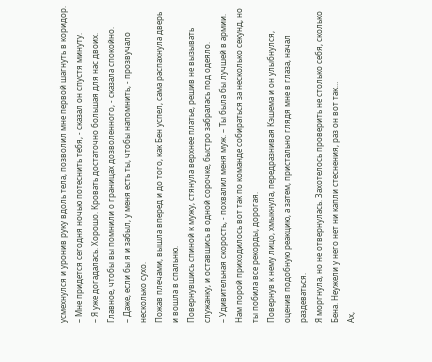усмехнулся и уронив руку вдоль тела, позволил мне первой шагнуть в коридор.
– Мне придется сегодня ночью потеснить тебя, - сказал он спустя минуту.
– Я уже догадалась. Хорошо. Кровать достаточно большая для нас двоих. Главное, чтобы вы помнили о границах дозволенного, - сказала спокойно.
– Даже, если бы я и забыл, у меня есть ты, чтобы напомнить, - прозвучало несколько сухо.
Пожав плечами, вышла вперед и до того, как Бен успел, сама распахнула дверь и вошла в спальню.
Повернувшись спиной к мужу, стянула верхнее платье, решив не вызывать служанку, и оставшись в одной сорочке, быстро забралась под одеяло.
– Удивительная скорость, - похвалил меня муж. – Ты была бы лучшей в армии. Нам порой приходилось вот так по команде собираться за несколько секунд, но ты побила все рекорды, дорогая.
Повернув к нему лицо, хмыкнула, передразнивая Кэшема и он улыбнулся, оценив подобную реакцию, а затем, пристально глядя мне в глаза, начал раздеваться.
Я моргнула, но не отвернулась. Захотелось проверить не столько себя, сколько Бена. Неужели у него нет ни капли стеснения, раз он вот так…
Ах,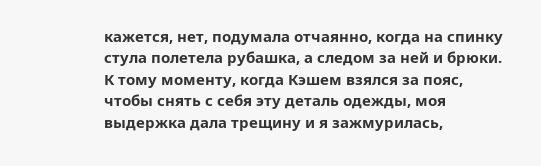кажется, нет, подумала отчаянно, когда на спинку стула полетела рубашка, а следом за ней и брюки.
К тому моменту, когда Кэшем взялся за пояс, чтобы снять с себя эту деталь одежды, моя выдержка дала трещину и я зажмурилась,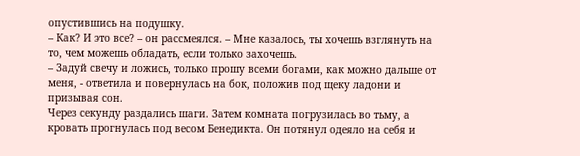опустившись на подушку.
– Как? И это все? – он рассмеялся. – Мне казалось, ты хочешь взглянуть на то, чем можешь обладать, если только захочешь.
– Задуй свечу и ложись, только прошу всеми богами, как можно дальше от меня, - ответила и повернулась на бок, положив под щеку ладони и призывая сон.
Через секунду раздались шаги. Затем комната погрузилась во тьму, а кровать прогнулась под весом Бенедикта. Он потянул одеяло на себя и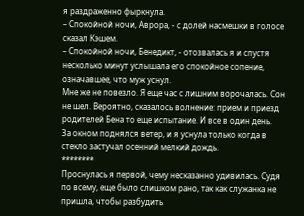я раздраженно фыркнула.
– Спокойной ночи, Аврора, - с долей насмешки в голосе сказал Кэшем.
– Спокойной ночи, Бенедикт, - отозвалась я и спустя несколько минут услышала его спокойное сопение, означавшее, что муж уснул.
Мне же не повезло. Я еще час с лишним ворочалась. Сон не шел. Вероятно, сказалось волнение: прием и приезд родителей Бена то еще испытание. И все в один день.
За окном поднялся ветер, и я уснула только когда в стекло застучал осенний мелкий дождь.
********
Проснулась я первой, чему несказанно удивилась. Судя по всему, еще было слишком рано, так как служанка не пришла, чтобы разбудить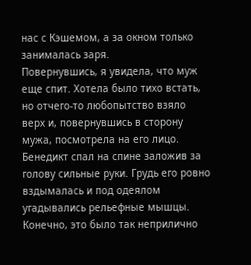нас с Кэшемом, а за окном только занималась заря.
Повернувшись, я увидела, что муж еще спит. Хотела было тихо встать, но отчего-то любопытство взяло верх и, повернувшись в сторону мужа, посмотрела на его лицо.
Бенедикт спал на спине заложив за голову сильные руки. Грудь его ровно вздымалась и под одеялом угадывались рельефные мышцы. Конечно, это было так неприлично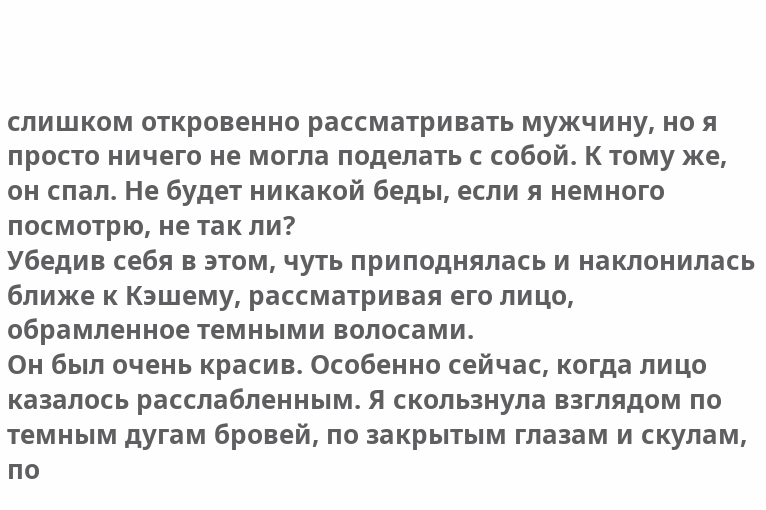слишком откровенно рассматривать мужчину, но я просто ничего не могла поделать с собой. К тому же, он спал. Не будет никакой беды, если я немного посмотрю, не так ли?
Убедив себя в этом, чуть приподнялась и наклонилась ближе к Кэшему, рассматривая его лицо, обрамленное темными волосами.
Он был очень красив. Особенно сейчас, когда лицо казалось расслабленным. Я скользнула взглядом по темным дугам бровей, по закрытым глазам и скулам, по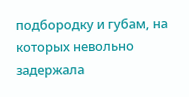подбородку и губам, на которых невольно задержала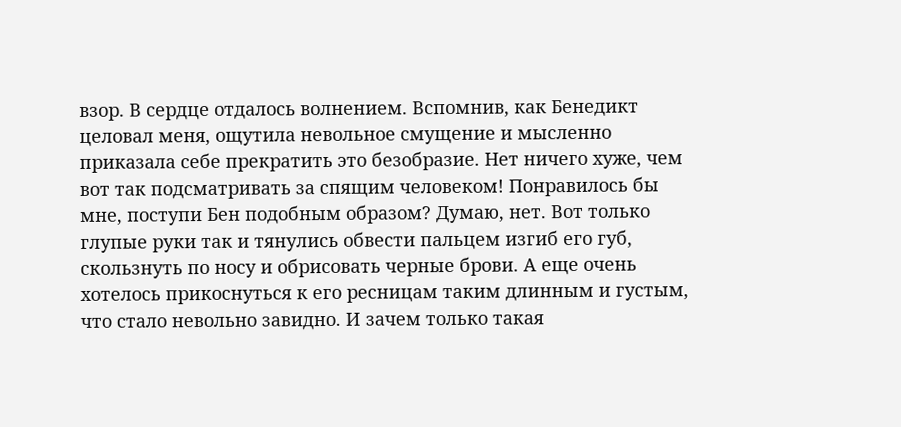взор. В сердце отдалось волнением. Вспомнив, как Бенедикт целовал меня, ощутила невольное смущение и мысленно приказала себе прекратить это безобразие. Нет ничего хуже, чем вот так подсматривать за спящим человеком! Понравилось бы мне, поступи Бен подобным образом? Думаю, нет. Вот только глупые руки так и тянулись обвести пальцем изгиб его губ, скользнуть по носу и обрисовать черные брови. А еще очень хотелось прикоснуться к его ресницам таким длинным и густым, что стало невольно завидно. И зачем только такая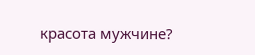красота мужчине?